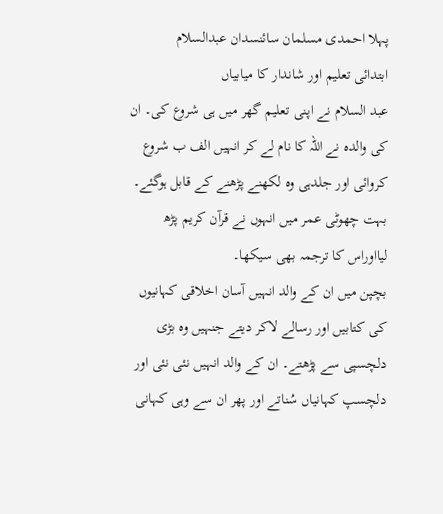پہلا احمدی مسلمان سائنسدان عبدالسلام
ابتدائی تعلیم اور شاندار کا میابیاں
عبد السلام نے اپنی تعلیم گھر میں ہی شروع کی۔ ان کی والدہ نے اللہ کا نام لے کر انہیں الف ب شروع کروائی اور جلدہی وہ لکھنے پڑھنے کے قابل ہوگئے۔ بہت چھوٹی عمر میں انہوں نے قرآن کریم پڑھ لیااوراس کا ترجمہ بھی سیکھا۔
بچپن میں ان کے والد انہیں آسان اخلاقی کہانیوں کی کتابیں اور رسالے لاکر دیتے جنہیں وہ بڑی دلچسپی سے پڑھتے۔ ان کے والد انہیں نئی نئی اور دلچسپ کہانیاں سُناتے اور پھر ان سے وہی کہانی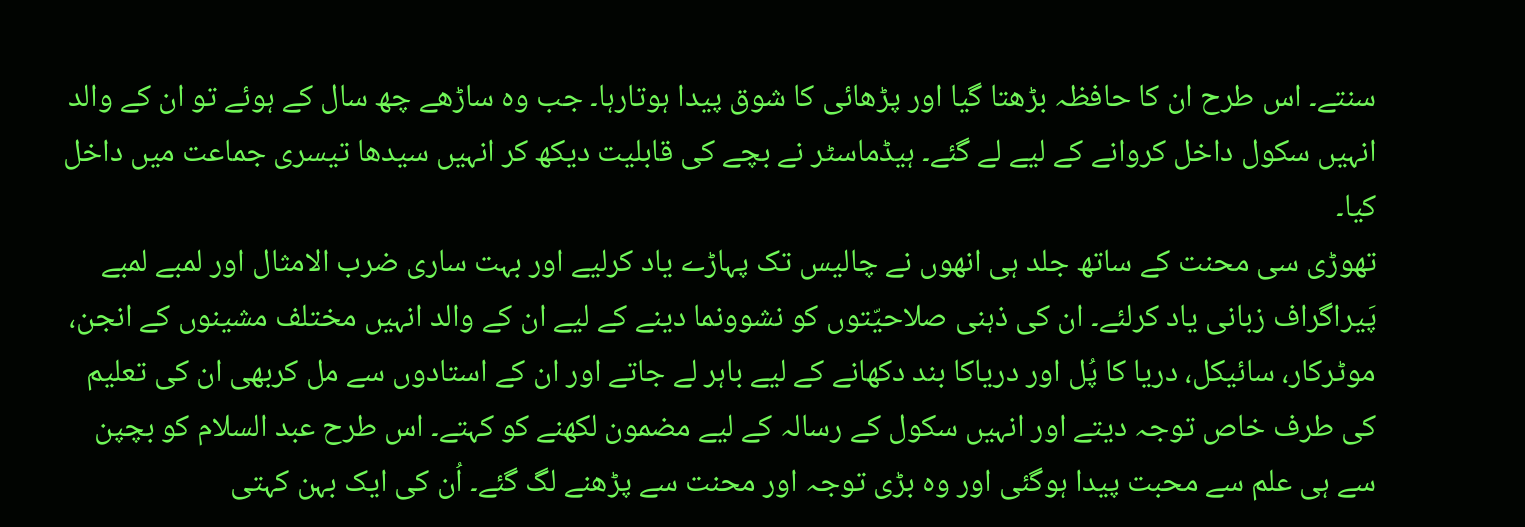سنتے۔ اس طرح ان کا حافظہ بڑھتا گیا اور پڑھائی کا شوق پیدا ہوتارہا۔ جب وہ ساڑھے چھ سال کے ہوئے تو ان کے والد انہیں سکول داخل کروانے کے لیے لے گئے۔ ہیڈماسٹر نے بچے کی قابلیت دیکھ کر انہیں سیدھا تیسری جماعت میں داخل کیا۔
تھوڑی سی محنت کے ساتھ جلد ہی انھوں نے چالیس تک پہاڑے یاد کرلیے اور بہت ساری ضرب الامثال اور لمبے لمبے پَیراگراف زبانی یاد کرلئے۔ ان کی ذہنی صلاحیّتوں کو نشوونما دینے کے لیے ان کے والد انہیں مختلف مشینوں کے انجن، موٹرکار، سائیکل، دریا کا پُل اور دریاکا بند دکھانے کے لیے باہر لے جاتے اور ان کے استادوں سے مل کربھی ان کی تعلیم کی طرف خاص توجہ دیتے اور انہیں سکول کے رسالہ کے لیے مضمون لکھنے کو کہتے۔ اس طرح عبد السلام کو بچپن سے ہی علم سے محبت پیدا ہوگئی اور وہ بڑی توجہ اور محنت سے پڑھنے لگ گئے۔ اُن کی ایک بہن کہتی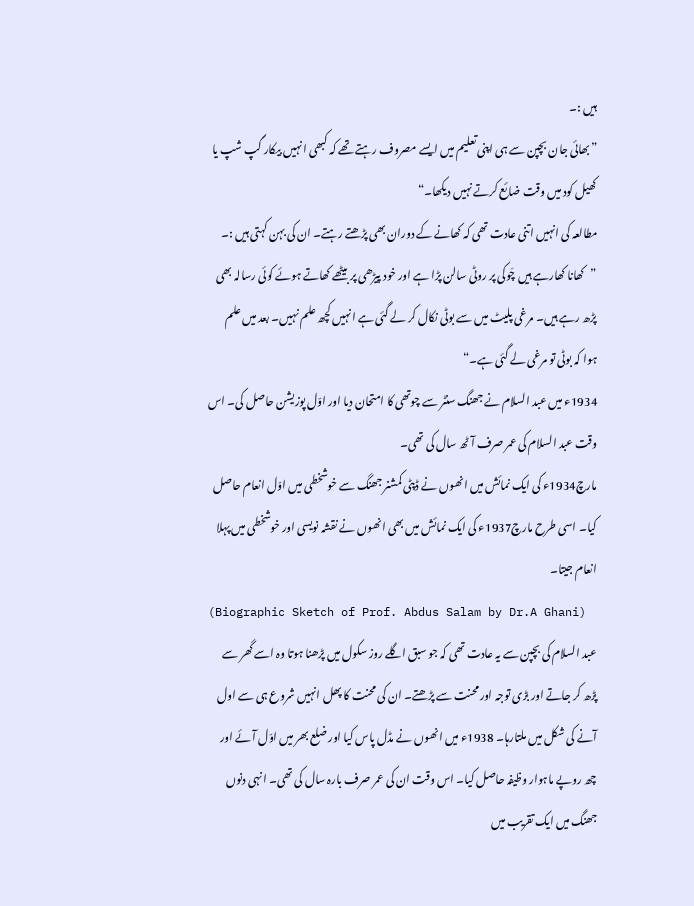ہیں :۔
”بھائی جان بچپن سے ہی اپنی تعلیم میں ایسے مصروف رہتے تھے کہ کبھی انہیں بیکار گپ شپ یا کھیل کود میں وقت ضائع کرتے نہیں دیکھا۔“
مطالعہ کی انہیں اتنی عادت تھی کہ کھانے کے دوران بھی پڑھتے رہتے۔ ان کی بہن کہتی ہیں :۔
”کھانا کھارہے ہیں چَوکی پر روٹی سالن پڑا ہے اور خود پیڑھی پر بیٹھے کھاتے ہوئے کوئی رسالہ بھی پڑھ رہے ہیں۔ مرغی پلیٹ میں سے بوٹی نکال کر لے گئی ہے انہیں کچھ علم نہیں۔ بعد میں علم ہوا کہ بوٹی تو مرغی لے گئی ہے۔“
1934ء میں عبد السلام نے جھنگ سنٹر سے چوتھی کا امتحان دیا اور اوّل پوزیشن حاصل کی۔ اس وقت عبد السلام کی عمر صرف آٹھ سال کی تھی۔
مارچ1934ء کی ایک نمائش میں انھوں نے ڈپٹی کمشنر جھنگ سے خوشخطی میں اوّل انعام حاصل کیا۔ اسی طرح مارچ1937ء کی ایک نمائش میں بھی انھوں نے نقشہ نویسی اور خوشخطی میں پہلا انعام جیتا۔
(Biographic Sketch of Prof. Abdus Salam by Dr.A Ghani)
عبد السلام کی بچپن سے یہ عادت تھی کہ جو سبق اگلے روز سکول میں پڑھنا ہوتا وہ اسے گھر سے پڑھ کر جاتے اور بڑی توجہ اور محنت سے پڑھتے۔ ان کی محنت کا پھل انہیں شروع ہی سے اول آنے کی شکل میں ملتارہا۔ 1938ء میں انھوں نے مڈل پاس کیا اور ضلع بھر میں اوّل آئے اور چھ روپے ماہوار وظیفہ حاصل کیا۔ اس وقت ان کی عمر صرف بارہ سال کی تھی۔ انہی دنوں جھنگ میں ایک تقریب میں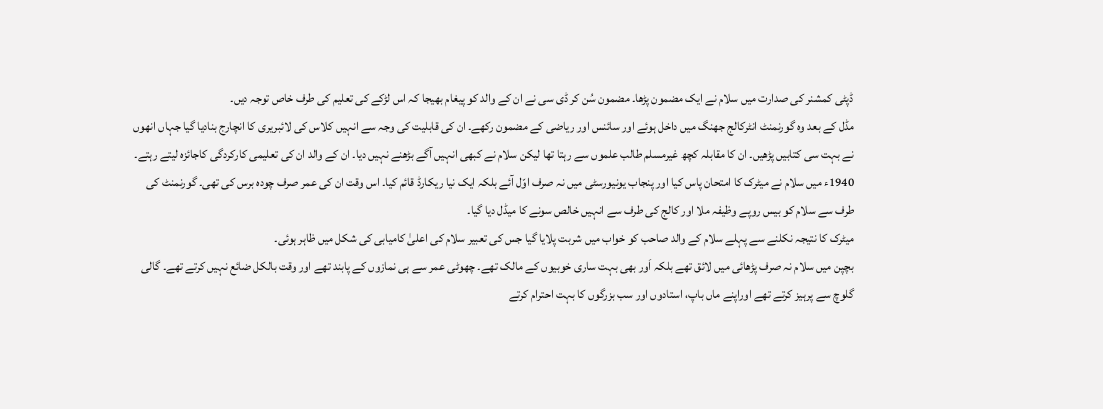ڈپٹی کمشنر کی صدارت میں سلام نے ایک مضمون پڑھا۔ مضمون سُن کر ڈی سی نے ان کے والد کو پیغام بھیجا کہ اس لڑکے کی تعلیم کی طرف خاص توجہ دیں۔
مڈل کے بعد وہ گورنمنٹ انٹرکالج جھنگ میں داخل ہوئے اور سائنس اور ریاضی کے مضمون رکھے۔ ان کی قابلیت کی وجہ سے انہیں کلاس کی لائبریری کا انچارج بنادیا گیا جہاں انھوں نے بہت سی کتابیں پڑھیں۔ ان کا مقابلہ کچھ غیرمسلم طالب علموں سے رہتا تھا لیکن سلام نے کبھی انہیں آگے بڑھنے نہیں دیا۔ ان کے والد ان کی تعلیمی کارکردگی کاجائزہ لیتے رہتے۔ 1940ء میں سلام نے میٹرک کا امتحان پاس کیا اور پنجاب یونیورسٹی میں نہ صرف اوّل آئے بلکہ ایک نیا ریکارڈ قائم کیا۔ اس وقت ان کی عمر صرف چودہ برس کی تھی۔ گورنمنٹ کی طرف سے سلام کو بیس روپے وظیفہ ملا اور کالج کی طرف سے انہیں خالص سونے کا میڈل دیا گیا۔
میٹرک کا نتیجہ نکلنے سے پہلے سلام کے والد صاحب کو خواب میں شربت پلایا گیا جس کی تعبیر سلام کی اعلیٰ کامیابی کی شکل میں ظاہر ہوئی۔
بچپن میں سلام نہ صرف پڑھائی میں لائق تھے بلکہ اَور بھی بہت ساری خوبیوں کے مالک تھے۔ چھوٹی عمر سے ہی نمازوں کے پابند تھے اور وقت بالکل ضائع نہیں کرتے تھے۔ گالی گلوچ سے پرہیز کرتے تھے اوراپنے ماں باپ، استادوں اور سب بزرگوں کا بہت احترام کرتے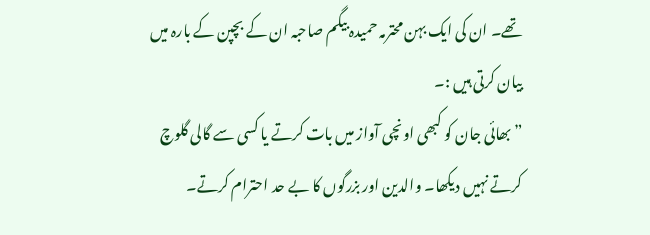تھے۔ ان کی ایک بہن محترمہ حمیدہ بیگم صاحبہ ان کے بچپن کے بارہ میں بیان کرتی ہیں :۔
”بھائی جان کو کبھی اونچی آواز میں بات کرتے یا کسی سے گالی گلوچ کرتے نہیں دیکھا۔ والدین اور بزرگوں کا بے حد احترام کرتے۔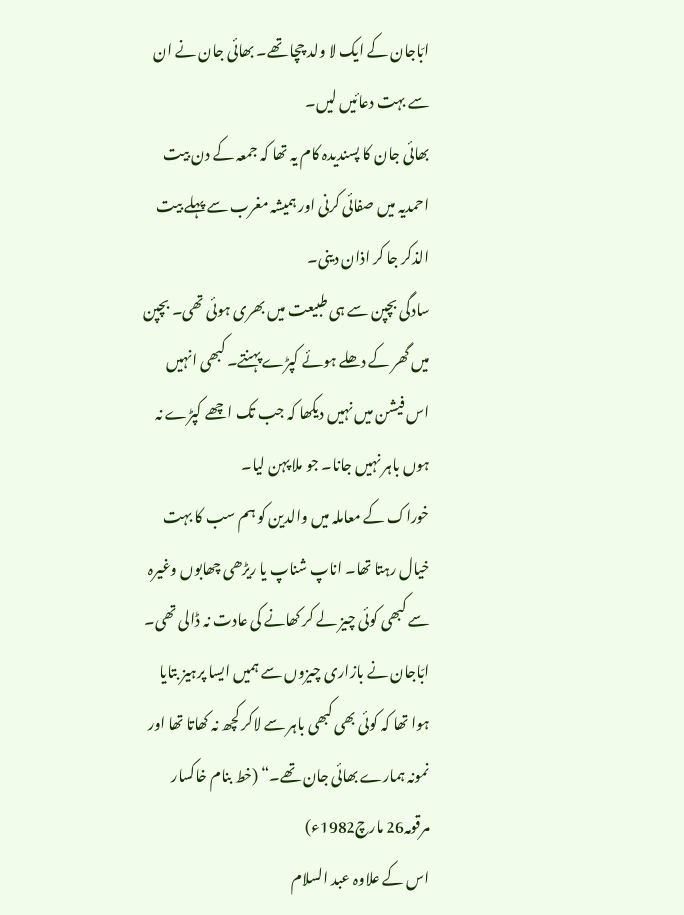ابّاجان کے ایک لا ولد چچا تھے۔ بھائی جان نے ان سے بہت دعائیں لیں۔
بھائی جان کا پسندیدہ کام یہ تھا کہ جمعہ کے دن بیت احمدیہ میں صفائی کرنی اور ہمیشہ مغرب سے پہلے بیت الذکر جا کر اذان دینی۔
سادگی بچپن سے ہی طبیعت میں بھری ہوئی تھی۔ بچپن میں گھر کے دھلے ہوئے کپڑے پہنتے۔ کبھی انہیں اس فیشن میں نہیں دیکھا کہ جب تک اچھے کپڑے نہ ہوں باہر نہیں جانا۔ جو ملا پہن لیا۔
خوراک کے معاملہ میں والدین کو ہم سب کا بہت خیال رہتا تھا۔ اناپ شناپ یا ریڑھی چھابوں وغیرہ سے کبھی کوئی چیز لے کر کھانے کی عادت نہ ڈالی تھی۔ ابّاجان نے بازاری چیزوں سے ہمیں ایسا پرہیز بتایا ہوا تھا کہ کوئی بھی کبھی باہر سے لاکر کچھ نہ کھاتا تھا اور نمونہ ہمارے بھائی جان تھے۔“ (خط بنام خاکسار مرقومہ26 مارچ1982ء)
اس کے علاوہ عبد السلام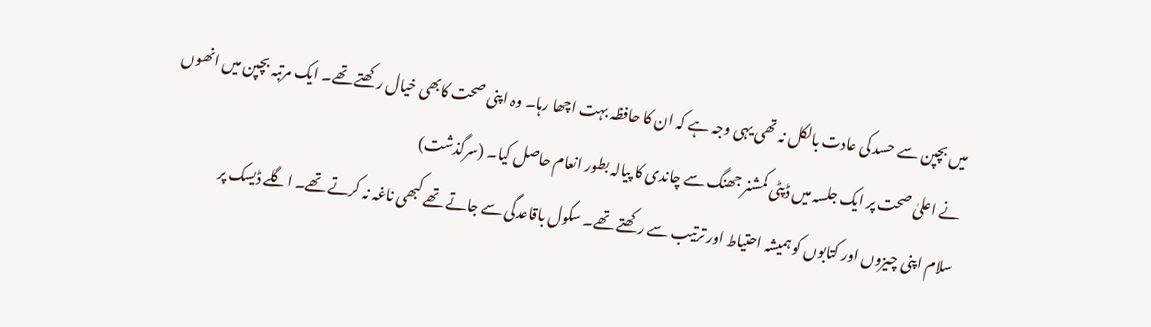میں بچپن سے حسد کی عادت بالکل نہ تھی یہی وجہ ہے کہ ان کا حافظہ بہت اچھا رہا۔ وہ اپنی صحت کابھی خیال رکھتے تھے۔ ایک مرتبہ بچپن میں انھوں نے اعلیٰ صحت پر ایک جلسہ میں ڈپٹی کمشنر جھنگ سے چاندی کا پیالہ بطور انعام حاصل کیا۔ (سرگذشت)
سلام اپنی چیزوں اور کتابوں کو ہمیشہ احتیاط اور ترتیب سے رکھتے تھے۔ سکول باقاعدگی سے جاتے تھے کبھی ناغہ نہ کرتے تھے۔ اگلے ڈیسک پر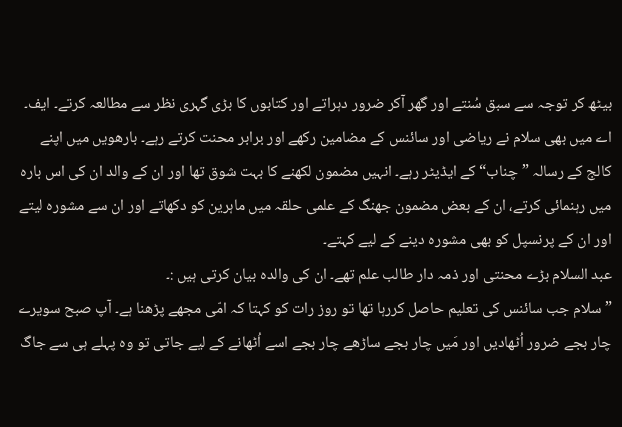بیٹھ کر توجہ سے سبق سُنتے اور گھر آکر ضرور دہراتے اور کتابوں کا بڑی گہری نظر سے مطالعہ کرتے۔ ایف۔ اے میں بھی سلام نے ریاضی اور سائنس کے مضامین رکھے اور برابر محنت کرتے رہے۔ بارھویں میں اپنے کالج کے رسالہ ”چناب“ کے ایڈیٹر رہے۔ انہیں مضمون لکھنے کا بہت شوق تھا اور ان کے والد ان کی اس بارہ میں رہنمائی کرتے، ان کے بعض مضمون جھنگ کے علمی حلقہ میں ماہرین کو دکھاتے اور ان سے مشورہ لیتے اور ان کے پرنسپل کو بھی مشورہ دینے کے لیے کہتے۔
عبد السلام بڑے محنتی اور ذمہ دار طالب علم تھے۔ ان کی والدہ بیان کرتی ہیں :۔
”سلام جب سائنس کی تعلیم حاصل کررہا تھا تو روز رات کو کہتا کہ امّی مجھے پڑھنا ہے۔ آپ صبح سویرے چار بجے ضرور اُٹھادیں اور مَیں چار بجے ساڑھے چار بجے اسے اُٹھانے کے لیے جاتی تو وہ پہلے ہی سے جاگ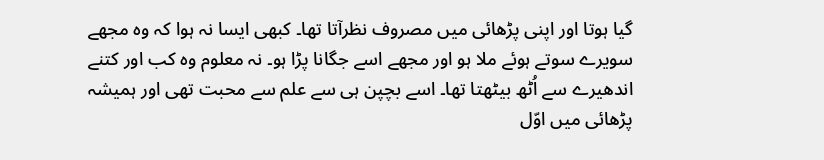گیا ہوتا اور اپنی پڑھائی میں مصروف نظرآتا تھا۔ کبھی ایسا نہ ہوا کہ وہ مجھے سویرے سوتے ہوئے ملا ہو اور مجھے اسے جگانا پڑا ہو۔ نہ معلوم وہ کب اور کتنے اندھیرے سے اُٹھ بیٹھتا تھا۔ اسے بچپن ہی سے علم سے محبت تھی اور ہمیشہ پڑھائی میں اوّل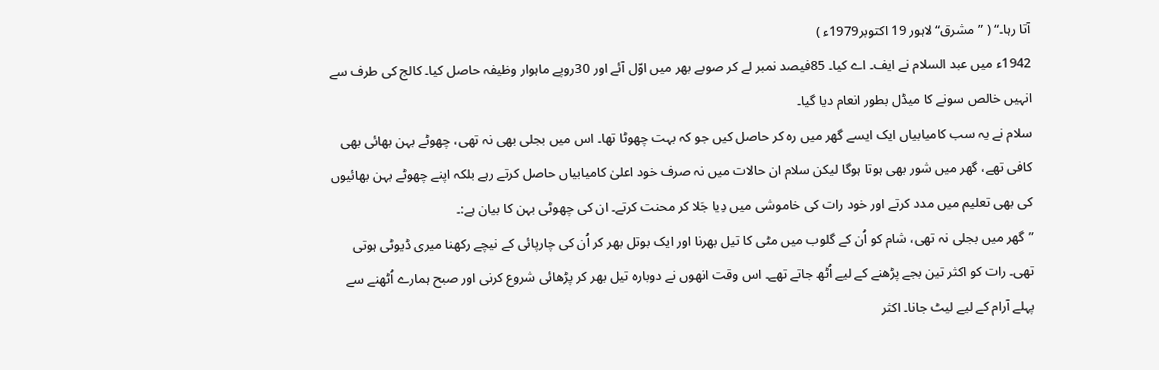آتا رہا۔“ ( ”مشرق“ لاہور 19 اکتوبر1979ء )
1942ء میں عبد السلام نے ایف۔ اے کیا۔ 85فیصد نمبر لے کر صوبے بھر میں اوّل آئے اور 30روپے ماہوار وظیفہ حاصل کیا۔ کالج کی طرف سے انہیں خالص سونے کا میڈل بطور انعام دیا گیا۔
سلام نے یہ سب کامیابیاں ایک ایسے گھر میں رہ کر حاصل کیں جو کہ بہت چھوٹا تھا۔ اس میں بجلی بھی نہ تھی، چھوٹے بہن بھائی بھی کافی تھے، گھر میں شور بھی ہوتا ہوگا لیکن سلام ان حالات میں نہ صرف خود اعلیٰ کامیابیاں حاصل کرتے رہے بلکہ اپنے چھوٹے بہن بھائیوں کی بھی تعلیم میں مدد کرتے اور خود رات کی خاموشی میں دِیا جَلا کر محنت کرتے۔ ان کی چھوٹی بہن کا بیان ہے:۔
”گھر میں بجلی نہ تھی، شام کو اُن کے گلوب میں مٹی کا تیل بھرنا اور ایک بوتل بھر کر اُن کی چارپائی کے نیچے رکھنا میری ڈیوٹی ہوتی تھی۔ رات کو اکثر تین بجے پڑھنے کے لیے اُٹھ جاتے تھے۔ اس وقت انھوں نے دوبارہ تیل بھر کر پڑھائی شروع کرنی اور صبح ہمارے اُٹھنے سے پہلے آرام کے لیے لیٹ جانا۔ اکثر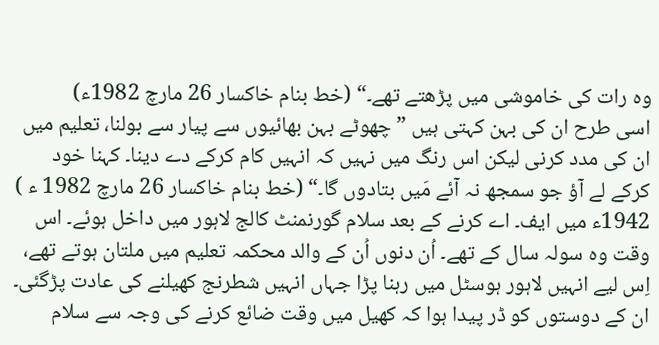وہ رات کی خاموشی میں پڑھتے تھے۔“ (خط بنام خاکسار 26 مارچ 1982ء)
اسی طرح ان کی بہن کہتی ہیں ”چھوٹے بہن بھائیوں سے پیار سے بولنا، تعلیم میں ان کی مدد کرنی لیکن اس رنگ میں نہیں کہ انہیں کام کرکے دے دینا۔ کہنا خود کرکے لے آؤ جو سمجھ نہ آئے مَیں بتادوں گا۔“ (خط بنام خاکسار 26 مارچ 1982 ء )
1942ء میں ایف۔ اے کرنے کے بعد سلام گورنمنٹ کالج لاہور میں داخل ہوئے۔ اس وقت وہ سولہ سال کے تھے۔ اُن دنوں اُن کے والد محکمہ تعلیم میں ملتان ہوتے تھے، اِس لیے انہیں لاہور ہوسٹل میں رہنا پڑا جہاں انہیں شطرنج کھیلنے کی عادت پڑگئی۔ ان کے دوستوں کو ڈر پیدا ہوا کہ کھیل میں وقت ضائع کرنے کی وجہ سے سلام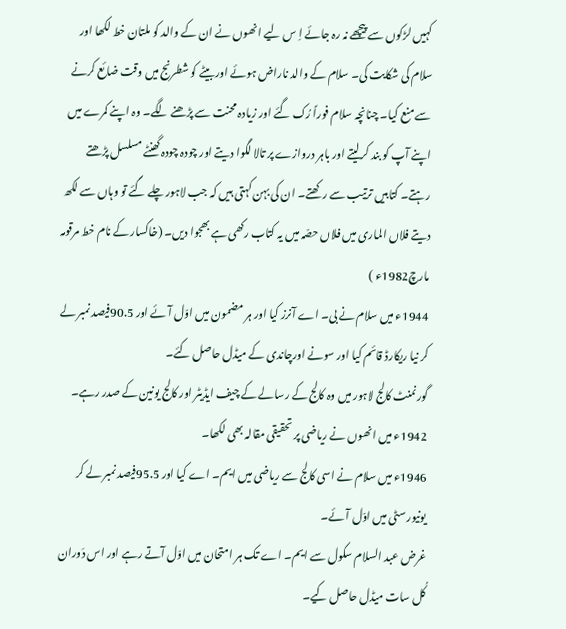کہیں لڑکوں سے پیچھے نہ رہ جائے اِ س لیے انھوں نے ان کے والد کو ملتان خط لکھا اور سلام کی شکایت کی۔ سلام کے والد ناراض ہوئے اور بیٹے کو شطرنج میں وقت ضائع کرنے سے منع کیا۔ چنانچہ سلام فوراً رُک گئے اور زیادہ محنت سے پڑھنے لگے۔ وہ اپنے کمرے میں اپنے آپ کو بند کرلیتے اور باہر دروازے پر تالا لگوا دیتے اور چودہ چودہ گھنٹے مسلسل پڑھتے رہتے۔ کتابیں ترتیب سے رکھتے۔ ان کی بہن کہتی ہیں کہ جب لاہور چلے گئے تو وہاں سے لکھ دیتے فلاں الماری میں فلاں حصّہ میں یہ کتاب رکھی ہے بھجوا دیں۔ (خاکسار کے نام خط مرقومہ مارچ1982ء )
1944ء میں سلام نے بی۔ اے آنرز کیا اور ہر مضمون میں اوّل آئے اور 90.5فیصد نمبر لے کر نیا ریکارڈ قائم کیا اور سونے اورچاندی کے میڈل حاصل کئے۔
گورنمنٹ کالج لاہور میں وہ کالج کے رسالے کے چیف ایڈیٹر اور کالج یونین کے صدر رہے۔ 1942ء میں انھوں نے ریاضی پر تحقیقی مقالہ بھی لکھا۔
1946ء میں سلام نے اسی کالج سے ریاضی میں ایم۔ اے کیا اور 95.5فیصد نمبر لے کر یونیورسٹی میں اوّل آئے۔
غرض عبد السلام سکول سے ایم۔ اے تک ہر امتحان میں اوّل آتے رہے اور اس دَوران کُل سات میڈل حاصل کیے۔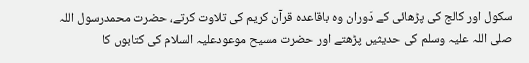سکول اور کالج کی پڑھائی کے دَوران وہ باقاعدہ قرآن کریم کی تلاوت کرتے، حضرت محمدرسول اللہ صلی اللہ علیہ وسلم کی حدیثیں پڑھتے اور حضرت مسیح موعودعلیہ السلام کی کتابوں کا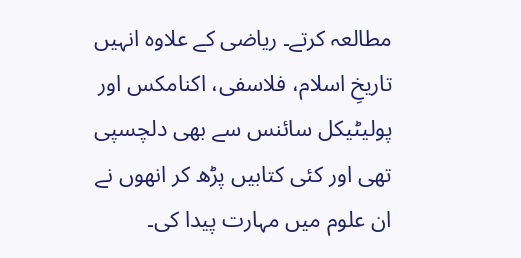مطالعہ کرتے۔ ریاضی کے علاوہ انہیں تاریخِ اسلام، فلاسفی، اکنامکس اور پولیٹیکل سائنس سے بھی دلچسپی تھی اور کئی کتابیں پڑھ کر انھوں نے ان علوم میں مہارت پیدا کی۔